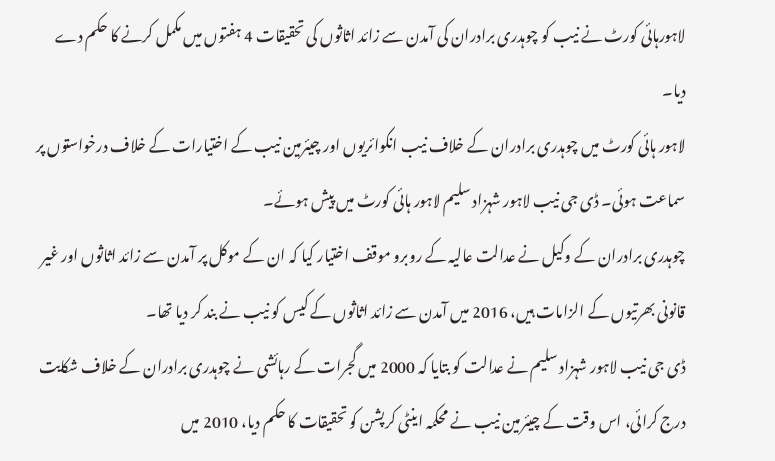لاہورہائی کورٹ نے نیب کو چوہدری برادران کی آمدن سے زائد اثاثوں کی تحقیقات 4 ہفتوں میں مکمل کرنے کا حکم دے دیا۔
لاہور ہائی کورٹ میں چوہدری برادران کے خلاف نیب انکوائریوں اور چیئرمین نیب کے اختیارات کے خلاف درخواستوں پر سماعت ہوئی۔ ڈی جی نیب لاہور شہزاد سلیم لاہور ہائی کورٹ میں پیش ہوئے۔
چوہدری برادران کے وکیل نے عدالت عالیہ کے روبرو موقف اختیار کیا کہ ان کے موکل پر آمدن سے زائد اثاثوں اور غیر قانونی بھرتیوں کے الزامات ہیں، 2016 میں آمدن سے زائد اثاثوں کے کیس کو نیب نے بند کر دیا تھا۔
ڈی جی نیب لاہور شہزاد سلیم نے عدالت کو بتایا کہ 2000 میں گجرات کے رہائشی نے چوہدری برادران کے خلاف شکایت درج کرائی، اس وقت کے چیئرمین نیب نے محکمہ اینٹی کرپشن کو تحقیقات کا حکم دیا، 2010 میں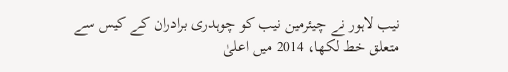نیب لاہور نے چیئرمین نیب کو چوہدری برادران کے کیس سے متعلق خط لکھا، 2014 میں اعلیٰ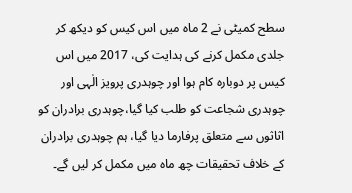سطح کمیٹی نے 2 ماہ میں اس کیس کو دیکھ کر جلدی مکمل کرنے کی ہدایت کی، 2017 میں اس کیس پر دوبارہ کام ہوا اور چوہدری پرویز الٰہی اور چوہدری شجاعت کو طلب کیا گیا،چوہدری برادران کو اثاثوں سے متعلق پرفارما دیا گیا، ہم چوہدری برادران کے خلاف تحقیقات چھ ماہ میں مکمل کر لیں گے۔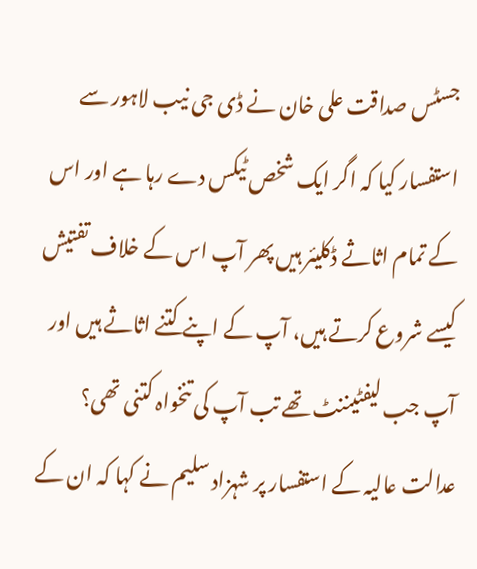جسٹس صداقت علی خان نے ڈی جی نیب لاہور سے استفسار کیا کہ اگر ایک شخص ٹیکس دے رہا ہے اور اس کے تمام اثاثے ڈکلیئر ہیں پھر آپ اس کے خلاف تفتیش کیسے شروع کرتے ہیں، آپ کے اپنے کتنے اثاثے ہیں اور آپ جب لیفٹیننٹ تھے تب آپ کی تنخواہ کتنی تھی؟
عدالت عالیہ کے استفسار پر شہزاد سلیم نے کہا کہ ان کے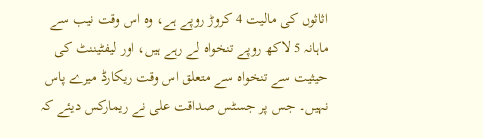اثاثوں کی مالیت 4 کروڑ روپے ہے، وہ اس وقت نیب سے ماہانہ 5 لاکھ روپے تنخواہ لے رہے ہیں، اور لیفٹیننٹ کی حیثیت سے تنخواہ سے متعلق اس وقت ریکارڈ میرے پاس نہیں۔ جس پر جسٹس صداقت علی نے ریمارکس دیئے کہ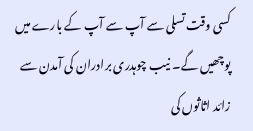کسی وقت تسلی سے آپ سے آپ کے بارے میں پوچھیں گے۔ نیب چوہدری برادران کی آمدن سے زائد اثاثوں کی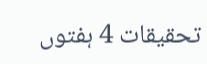تحقیقات 4 ہفتوں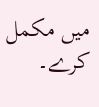میں مکمل کرے۔